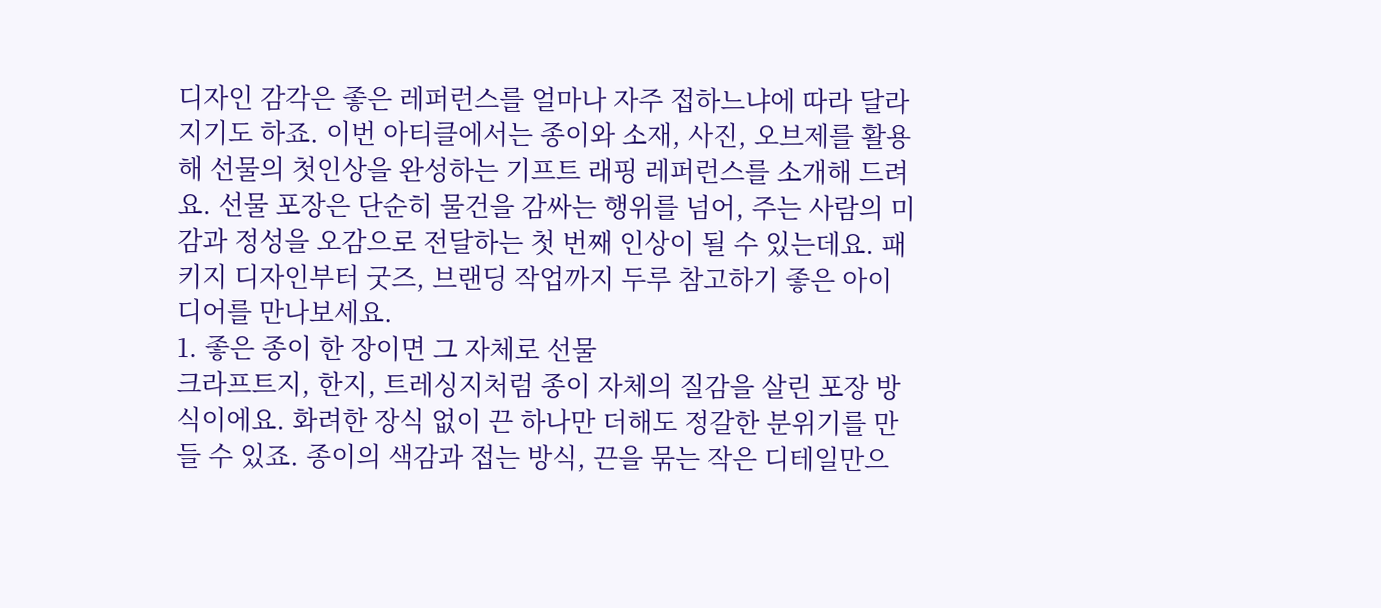디자인 감각은 좋은 레퍼런스를 얼마나 자주 접하느냐에 따라 달라지기도 하죠. 이번 아티클에서는 종이와 소재, 사진, 오브제를 활용해 선물의 첫인상을 완성하는 기프트 래핑 레퍼런스를 소개해 드려요. 선물 포장은 단순히 물건을 감싸는 행위를 넘어, 주는 사람의 미감과 정성을 오감으로 전달하는 첫 번째 인상이 될 수 있는데요. 패키지 디자인부터 굿즈, 브랜딩 작업까지 두루 참고하기 좋은 아이디어를 만나보세요.
1. 좋은 종이 한 장이면 그 자체로 선물
크라프트지, 한지, 트레싱지처럼 종이 자체의 질감을 살린 포장 방식이에요. 화려한 장식 없이 끈 하나만 더해도 정갈한 분위기를 만들 수 있죠. 종이의 색감과 접는 방식, 끈을 묶는 작은 디테일만으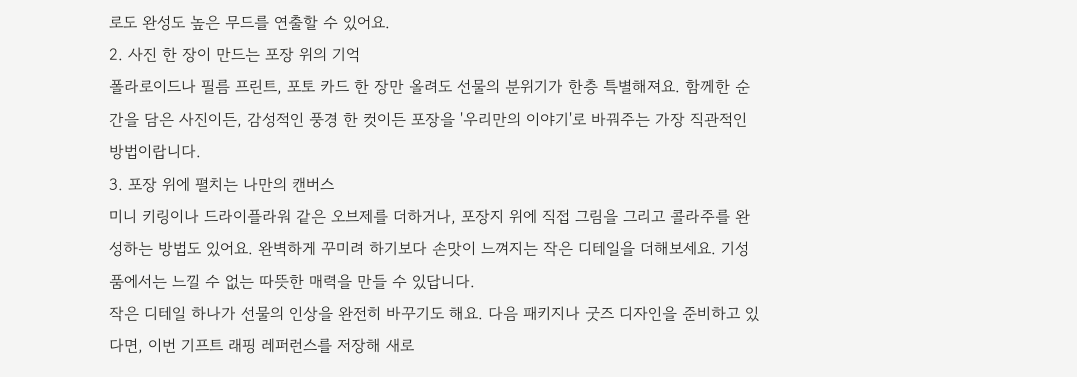로도 완성도 높은 무드를 연출할 수 있어요.
2. 사진 한 장이 만드는 포장 위의 기억
폴라로이드나 필름 프린트, 포토 카드 한 장만 올려도 선물의 분위기가 한층 특별해져요. 함께한 순간을 담은 사진이든, 감성적인 풍경 한 컷이든 포장을 '우리만의 이야기'로 바꿔주는 가장 직관적인 방법이랍니다.
3. 포장 위에 펼치는 나만의 캔버스
미니 키링이나 드라이플라워 같은 오브제를 더하거나, 포장지 위에 직접 그림을 그리고 콜라주를 완성하는 방법도 있어요. 완벽하게 꾸미려 하기보다 손맛이 느껴지는 작은 디테일을 더해보세요. 기성품에서는 느낄 수 없는 따뜻한 매력을 만들 수 있답니다.
작은 디테일 하나가 선물의 인상을 완전히 바꾸기도 해요. 다음 패키지나 굿즈 디자인을 준비하고 있다면, 이번 기프트 래핑 레퍼런스를 저장해 새로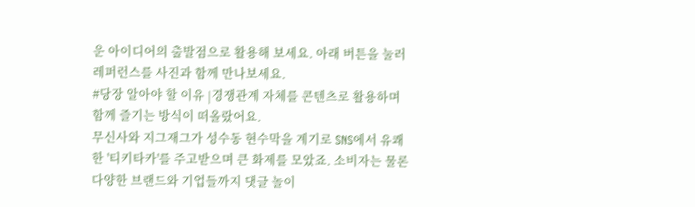운 아이디어의 출발점으로 활용해 보세요. 아래 버튼을 눌러 레퍼런스를 사진과 함께 만나보세요.
#당장 알아야 할 이유 |경쟁관계 자체를 콘텐츠로 활용하며 함께 즐기는 방식이 떠올랐어요.
무신사와 지그재그가 성수동 현수막을 계기로 SNS에서 유쾌한 '티키타카'를 주고받으며 큰 화제를 모았죠. 소비자는 물론 다양한 브랜드와 기업들까지 댓글 놀이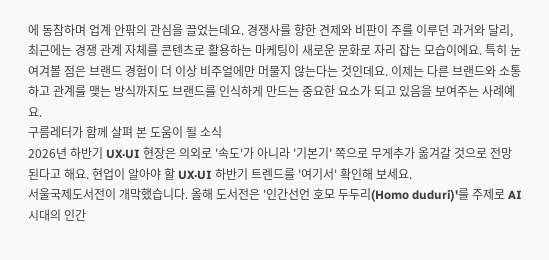에 동참하며 업계 안팎의 관심을 끌었는데요. 경쟁사를 향한 견제와 비판이 주를 이루던 과거와 달리, 최근에는 경쟁 관계 자체를 콘텐츠로 활용하는 마케팅이 새로운 문화로 자리 잡는 모습이에요. 특히 눈여겨볼 점은 브랜드 경험이 더 이상 비주얼에만 머물지 않는다는 것인데요. 이제는 다른 브랜드와 소통하고 관계를 맺는 방식까지도 브랜드를 인식하게 만드는 중요한 요소가 되고 있음을 보여주는 사례예요.
구름레터가 함께 살펴 본 도움이 될 소식
2026년 하반기 UX·UI 현장은 의외로 '속도'가 아니라 '기본기' 쪽으로 무게추가 옮겨갈 것으로 전망된다고 해요. 현업이 알아야 할 UX·UI 하반기 트렌드를 '여기서' 확인해 보세요.
서울국제도서전이 개막했습니다. 올해 도서전은 '인간선언 호모 두두리(Homo duduri)'를 주제로 AI 시대의 인간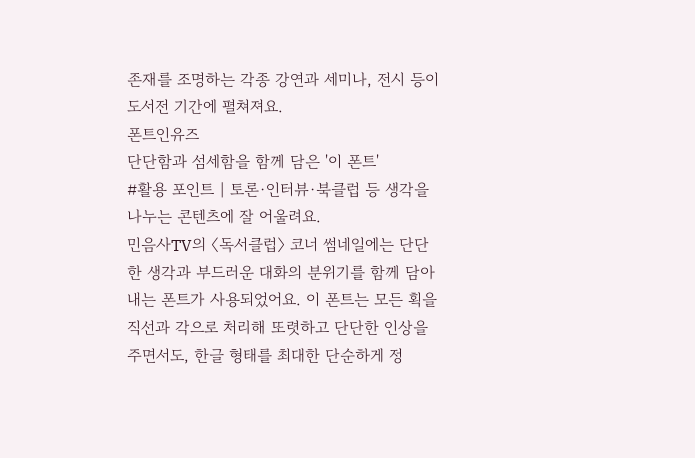존재를 조명하는 각종 강연과 세미나, 전시 등이 도서전 기간에 펼쳐져요.
폰트인유즈
단단함과 섬세함을 함께 담은 '이 폰트'
#활용 포인트 | 토론·인터뷰·북클럽 등 생각을 나누는 콘텐츠에 잘 어울려요.
민음사TV의 〈독서클럽〉 코너 썸네일에는 단단한 생각과 부드러운 대화의 분위기를 함께 담아내는 폰트가 사용되었어요. 이 폰트는 모든 획을 직선과 각으로 처리해 또렷하고 단단한 인상을 주면서도, 한글 형태를 최대한 단순하게 정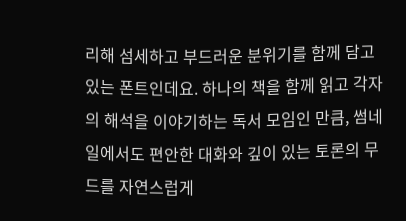리해 섬세하고 부드러운 분위기를 함께 담고 있는 폰트인데요. 하나의 책을 함께 읽고 각자의 해석을 이야기하는 독서 모임인 만큼, 썸네일에서도 편안한 대화와 깊이 있는 토론의 무드를 자연스럽게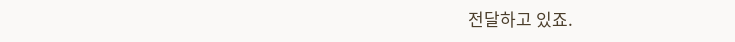전달하고 있죠.